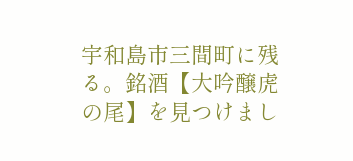宇和島市三間町に残る。銘酒【大吟醸虎の尾】を見つけまし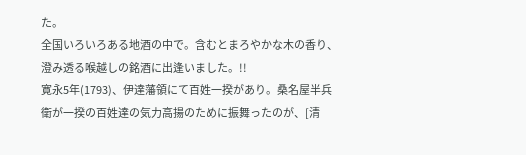た。
全国いろいろある地酒の中で。含むとまろやかな木の香り、澄み透る喉越しの銘酒に出逢いました。!!
寛永5年(1793)、伊達藩領にて百姓一揆があり。桑名屋半兵衛が一揆の百姓達の気力高揚のために振舞ったのが、[清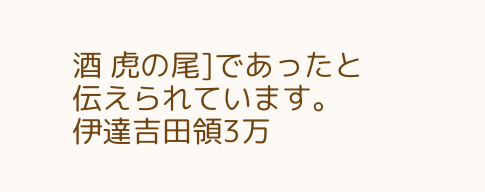酒 虎の尾]であったと伝えられています。
伊達吉田領3万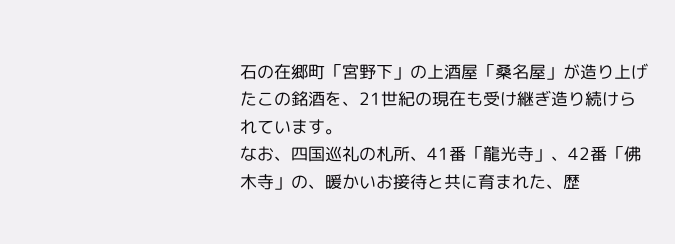石の在郷町「宮野下」の上酒屋「桑名屋」が造り上げたこの銘酒を、21世紀の現在も受け継ぎ造り続けられています。
なお、四国巡礼の札所、41番「龍光寺」、42番「佛木寺」の、暖かいお接待と共に育まれた、歴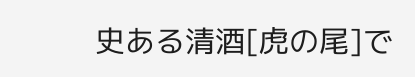史ある清酒[虎の尾]で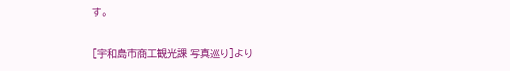す。


[宇和島市商工観光課 写真巡り]より